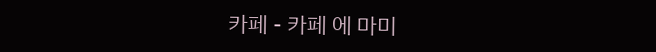카페 - 카페 에 마미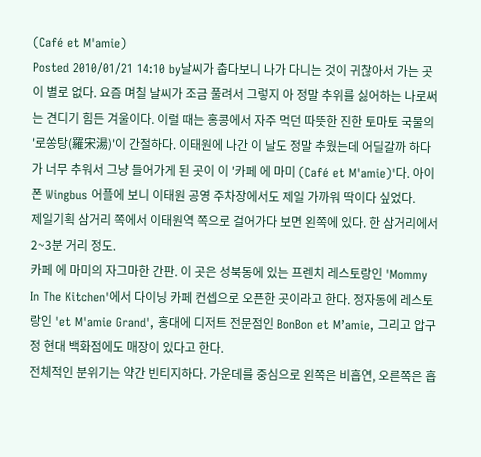(Café et M'amie)
Posted 2010/01/21 14:10 by날씨가 춥다보니 나가 다니는 것이 귀찮아서 가는 곳이 별로 없다. 요즘 며칠 날씨가 조금 풀려서 그렇지 아 정말 추위를 싫어하는 나로써는 견디기 힘든 겨울이다. 이럴 때는 홍콩에서 자주 먹던 따뜻한 진한 토마토 국물의 '로쏭탕(羅宋湯)'이 간절하다. 이태원에 나간 이 날도 정말 추웠는데 어딜갈까 하다가 너무 추워서 그냥 들어가게 된 곳이 이 '카페 에 마미 (Café et M'amie)'다. 아이폰 Wingbus 어플에 보니 이태원 공영 주차장에서도 제일 가까워 딱이다 싶었다.
제일기획 삼거리 쪽에서 이태원역 쪽으로 걸어가다 보면 왼쪽에 있다. 한 삼거리에서 2~3분 거리 정도.
카페 에 마미의 자그마한 간판. 이 곳은 성북동에 있는 프렌치 레스토랑인 'Mommy In The Kitchen'에서 다이닝 카페 컨셉으로 오픈한 곳이라고 한다. 정자동에 레스토랑인 'et M'amie Grand', 홍대에 디저트 전문점인 BonBon et M’amie, 그리고 압구정 현대 백화점에도 매장이 있다고 한다.
전체적인 분위기는 약간 빈티지하다. 가운데를 중심으로 왼쪽은 비흡연, 오른쪽은 흡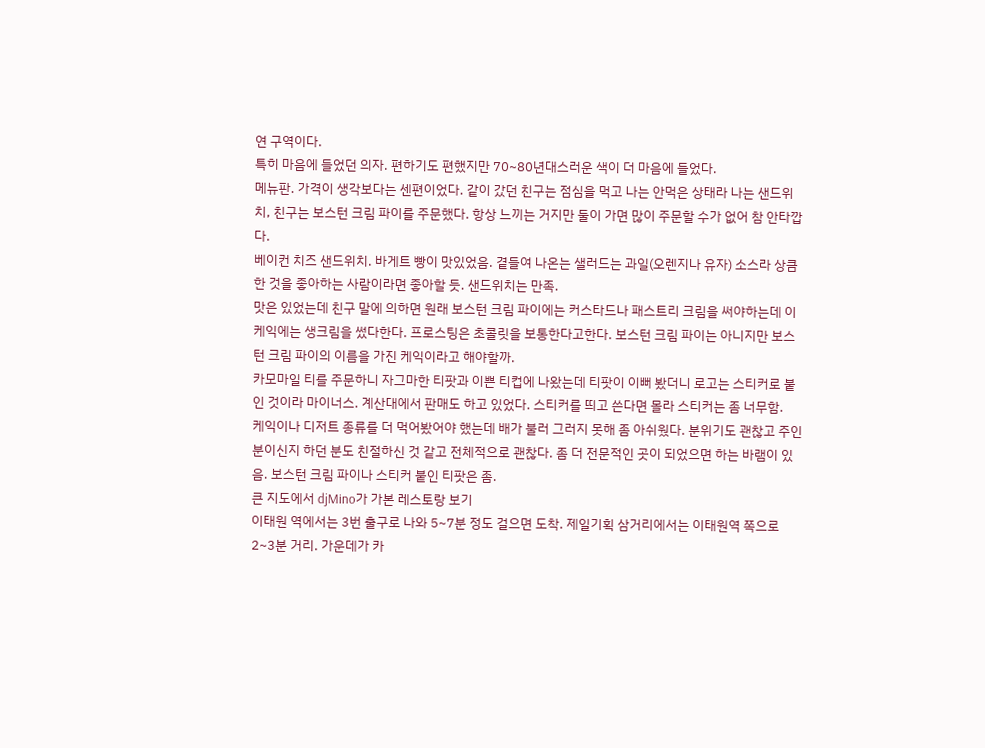연 구역이다.
특히 마음에 들었던 의자. 편하기도 편했지만 70~80년대스러운 색이 더 마음에 들었다.
메뉴판. 가격이 생각보다는 센편이었다. 같이 갔던 친구는 점심을 먹고 나는 안먹은 상태라 나는 샌드위치, 친구는 보스턴 크림 파이를 주문했다. 항상 느끼는 거지만 둘이 가면 많이 주문할 수가 없어 참 안타깝다.
베이컨 치즈 샌드위치. 바게트 빵이 맛있었음. 곁들여 나온는 샐러드는 과일(오렌지나 유자) 소스라 상큼한 것을 좋아하는 사람이라면 좋아할 듯. 샌드위치는 만족.
맛은 있었는데 친구 말에 의하면 원래 보스턴 크림 파이에는 커스타드나 패스트리 크림을 써야하는데 이 케익에는 생크림을 썼다한다. 프로스팅은 초콜릿을 보통한다고한다. 보스턴 크림 파이는 아니지만 보스턴 크림 파이의 이름을 가진 케익이라고 해야할까.
카모마일 티를 주문하니 자그마한 티팟과 이쁜 티컵에 나왔는데 티팟이 이뻐 봤더니 로고는 스티커로 붙인 것이라 마이너스. 계산대에서 판매도 하고 있었다. 스티커를 띄고 쓴다면 몰라 스티커는 좀 너무함.
케익이나 디저트 종류를 더 먹어봤어야 했는데 배가 불러 그러지 못해 좀 아쉬웠다. 분위기도 괜찮고 주인분이신지 하던 분도 친절하신 것 같고 전체적으로 괜찮다. 좀 더 전문적인 곳이 되었으면 하는 바램이 있음. 보스턴 크림 파이나 스티커 붙인 티팟은 좀.
큰 지도에서 djMino가 가본 레스토랑 보기
이태원 역에서는 3번 출구로 나와 5~7분 정도 걸으면 도착. 제일기획 삼거리에서는 이태원역 쪽으로 2~3분 거리. 가운데가 카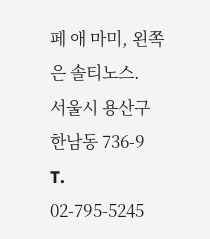페 애 마미, 왼쪽은 솔티노스.
서울시 용산구 한남동 736-9
T. 02-795-5245